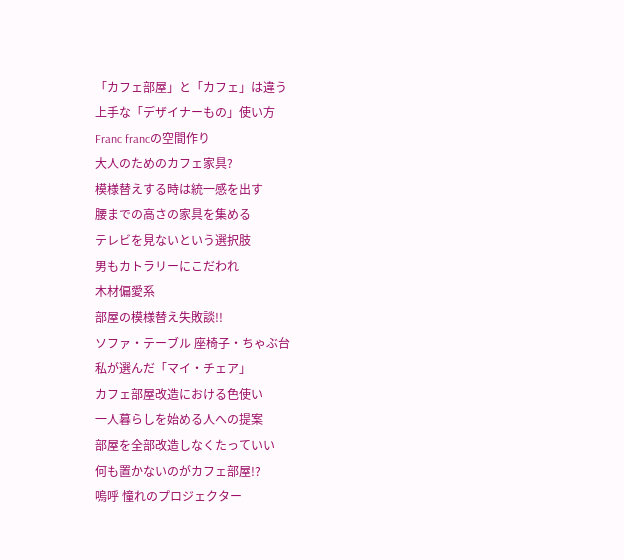「カフェ部屋」と「カフェ」は違う
上手な「デザイナーもの」使い方
Franc francの空間作り
大人のためのカフェ家具?
模様替えする時は統一感を出す
腰までの高さの家具を集める
テレビを見ないという選択肢
男もカトラリーにこだわれ
木材偏愛系
部屋の模様替え失敗談!!
ソファ・テーブル 座椅子・ちゃぶ台
私が選んだ「マイ・チェア」
カフェ部屋改造における色使い
一人暮らしを始める人への提案
部屋を全部改造しなくたっていい
何も置かないのがカフェ部屋!?
嗚呼 憧れのプロジェクター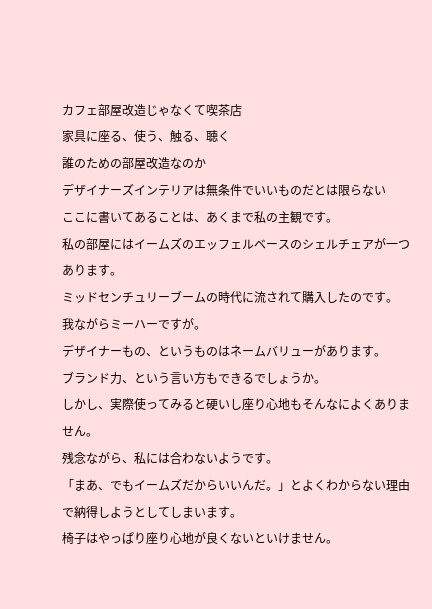カフェ部屋改造じゃなくて喫茶店
家具に座る、使う、触る、聴く
誰のための部屋改造なのか
デザイナーズインテリアは無条件でいいものだとは限らない
ここに書いてあることは、あくまで私の主観です。
私の部屋にはイームズのエッフェルベースのシェルチェアが一つあります。
ミッドセンチュリーブームの時代に流されて購入したのです。
我ながらミーハーですが。
デザイナーもの、というものはネームバリューがあります。
ブランド力、という言い方もできるでしょうか。
しかし、実際使ってみると硬いし座り心地もそんなによくありません。
残念ながら、私には合わないようです。
「まあ、でもイームズだからいいんだ。」とよくわからない理由で納得しようとしてしまいます。
椅子はやっぱり座り心地が良くないといけません。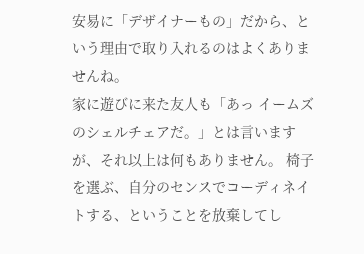安易に「デザイナーもの」だから、という理由で取り入れるのはよくありませんね。
家に遊びに来た友人も「あっ イームズのシェルチェアだ。」とは言いますが、それ以上は何もありません。 椅子を選ぶ、自分のセンスでコーディネイトする、ということを放棄してし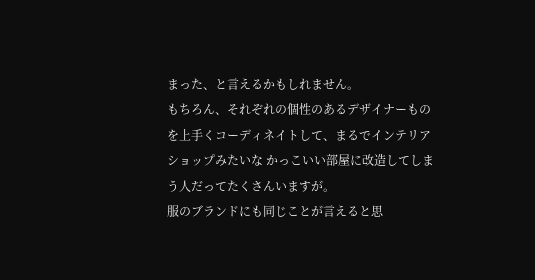まった、と言えるかもしれません。
もちろん、それぞれの個性のあるデザイナーものを上手くコーディネイトして、まるでインテリアショップみたいな かっこいい部屋に改造してしまう人だってたくさんいますが。
服のブランドにも同じことが言えると思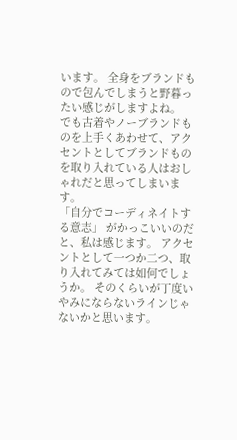います。 全身をブランドもので包んでしまうと野暮ったい感じがしますよね。
でも古着やノーブランドものを上手くあわせて、アクセントとしてブランドものを取り入れている人はおしゃれだと思ってしまいます。
「自分でコーディネイトする意志」 がかっこいいのだと、私は感じます。 アクセントとして一つか二つ、取り入れてみては如何でしょうか。 そのくらいが丁度いやみにならないラインじゃないかと思います。